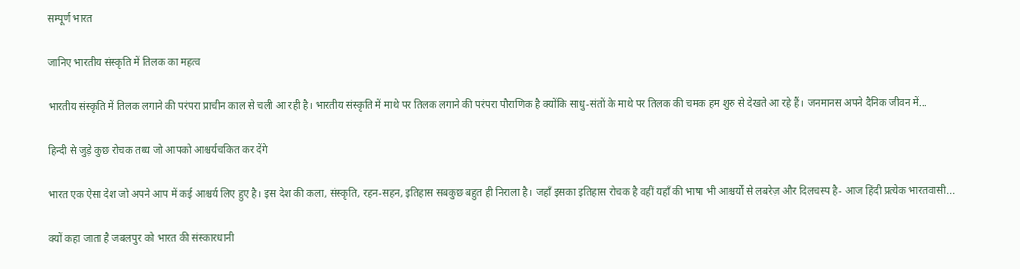सम्पूर्ण भारत

जानिए भारतीय संस्कृति में तिलक का महत्व

भारतीय संस्कृति में तिलक लगाने की परंपरा प्राचीन काल से चली आ रही है। भारतीय संस्कृति में माथे पर तिलक लगाने की परंपरा पौराणिक है क्योंकि साधु-संतों के माथे पर तिलक की चमक हम शुरु से देखते आ रहे हैं। जनमानस अपने दैनिक जीवन में...

हिन्दी से जुड़े कुछ रोचक तथ्य जो आपको आश्चर्यचकित कर देंगे

भारत एक ऐसा देश जो अपने आप में कई आश्चर्य लिए हुए है। इस देश की कला, संस्कृति, रहन-सहन, इतिहास सबकुछ बहुत ही निराला है। जहाँ इसका इतिहास रोचक है वहीं यहाँ की भाषा भी आश्चर्यों से लबरेज़ और दिलचस्प है- आज हिंदी प्रत्येक भारतवासी...

क्यों कहा जाता है जबलपुर को भारत की संस्कारधानी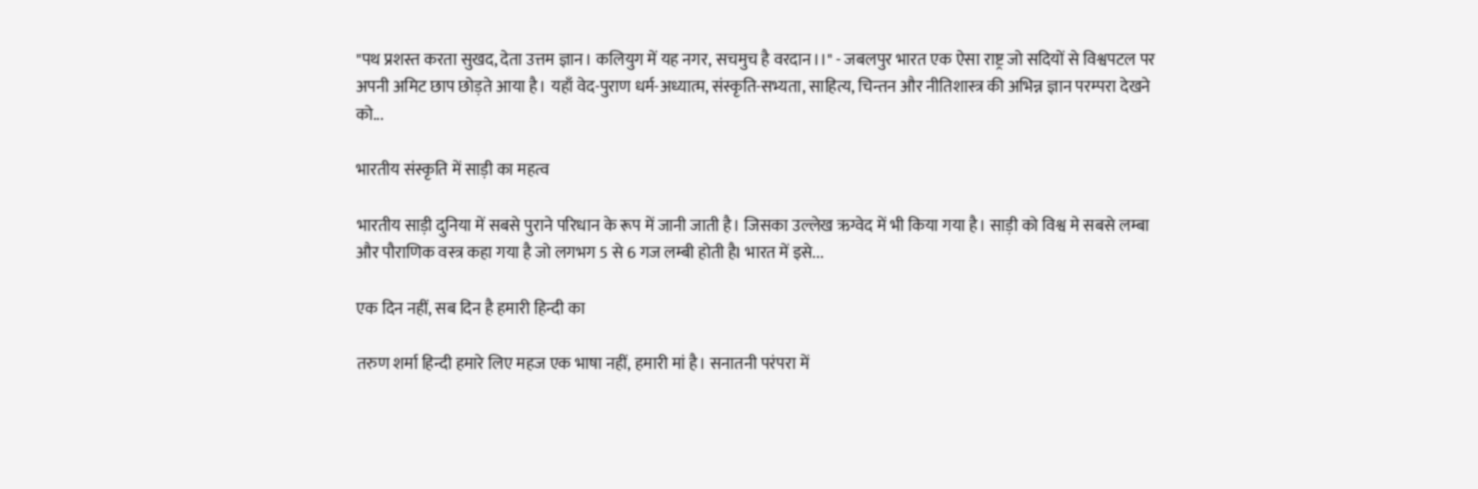"पथ प्रशस्त करता सुखद, देता उत्तम ज्ञान। कलियुग में यह नगर, सचमुच है वरदान।।" - जबलपुर भारत एक ऐसा राष्ट्र जो सदियों से विश्वपटल पर अपनी अमिट छाप छोड़ते आया है। यहाँ वेद-पुराण धर्म-अध्यात्म, संस्कृति-सभ्यता, साहित्य, चिन्तन और नीतिशास्त्र की अभिन्न ज्ञान परम्परा देखने को...

भारतीय संस्कृति में साड़ी का महत्व

भारतीय साड़ी दुनिया में सबसे पुराने परिधान के रूप में जानी जाती है। जिसका उल्लेख ऋग्वेद में भी किया गया है। साड़ी को विश्व मे सबसे लम्बा और पौराणिक वस्त्र कहा गया है जो लगभग 5 से 6 गज लम्बी होती हैI भारत में इसे...

एक दिन नहीं, सब दिन है हमारी हिन्दी का

तरुण शर्मा हिन्दी हमारे लिए महज एक भाषा नहीं, हमारी मां है। सनातनी परंपरा में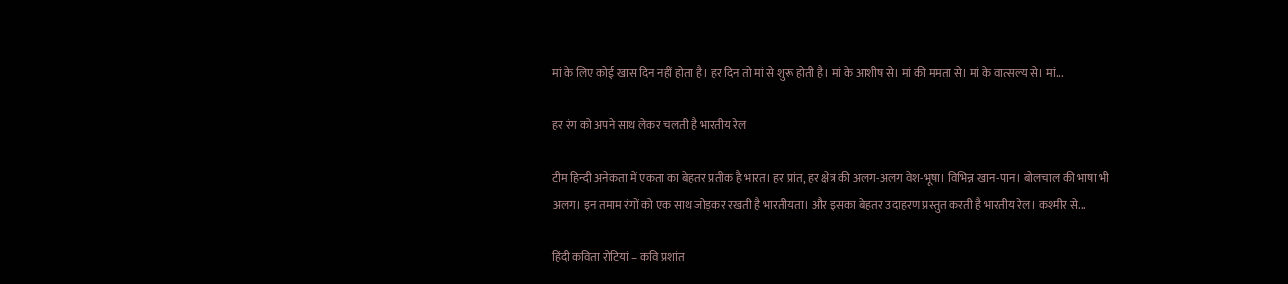मां के लिए कोई खास दिन नहीं होता है। हर दिन तो मां से शुरू होती है। मां के आशीष से। मां की ममता से। मां के वात्सल्य से। मां...

हर रंग को अपने साथ लेकर चलती है भारतीय रेल

टीम हिन्दी अनेकता में एकता का बेहतर प्रतीक है भारत। हर प्रांत, हर क्षेत्र की अलग-अलग वेश-भूषा। विभिन्न खान-पान। बोलचाल की भाषा भी अलग। इन तमाम रंगों को एक साथ जोड़कर रखती है भारतीयता। और इसका बेहतर उदाहरण प्रस्तुत करती है भारतीय रेल। कश्मीर से...

हिंदी कविता रोटियां – कवि प्रशांत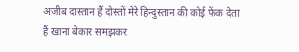अजीब दास्तान हैं दोस्तों मेरे हिन्दुस्तान की कोई फेंक देता हैं खाना बेकार समझकर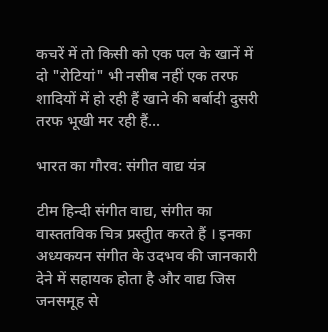कचरें में तो किसी को एक पल के खानें में दो "रोटियां" भी नसीब नहीं एक तरफ शादियों में हो रही हैं खाने की बर्बादी दुसरी तरफ भूखी मर रही हैं...

भारत का गौरव: संगीत वाद्य यंत्र

टीम हिन्दी संगीत वाद्य, संगीत का वास्ततविक चित्र प्रस्तुीत करते हैं । इनका अध्यकयन संगीत के उदभव की जानकारी देने में सहायक होता है और वाद्य जिस जनसमूह से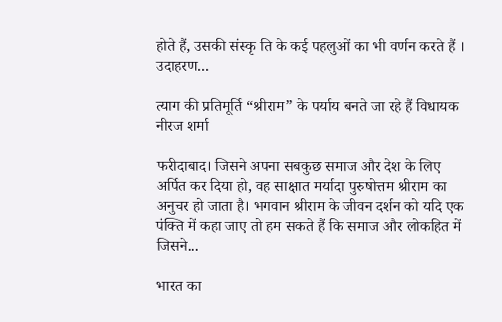होते हैं, उसकी संस्कृ ति के कई पहलुओं का भी वर्णन करते हैं । उदाहरण...

त्याग की प्रतिमूर्ति “श्रीराम” के पर्याय बनते जा रहे हैं विधायक नीरज शर्मा

फरीदाबाद। जिसने अपना सबकुछ समाज और देश के लिए अर्पित कर दिया हो, वह साक्षात मर्यादा पुरुषोत्तम श्रीराम का अनुचर हो जाता है। भगवान श्रीराम के जीवन दर्शन को यदि एक पंक्ति में कहा जाए तो हम सकते हैं कि समाज और लोकहित में जिसने...

भारत का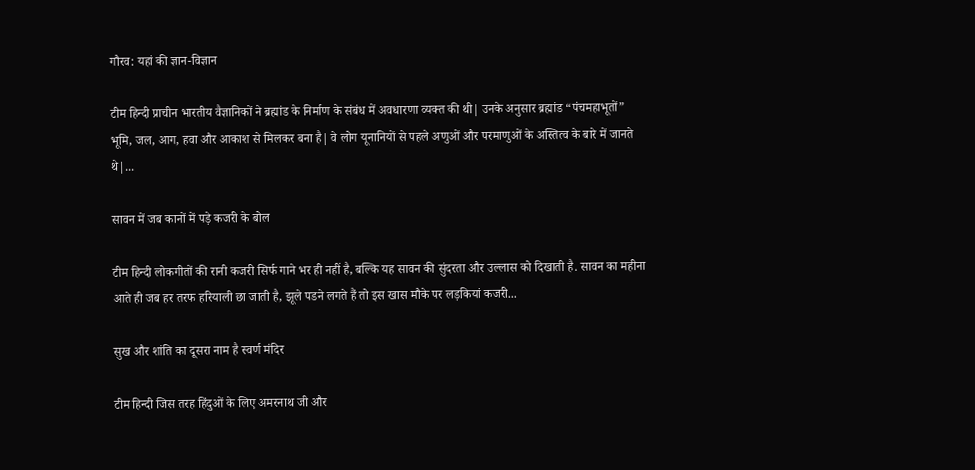गौरव: यहां की ज्ञान-विज्ञान

टीम हिन्दी प्राचीन भारतीय वैज्ञानिकों ने ब्रह्मांड के निर्माण के संबंध में अवधारणा व्यक्त की थी| उनके अनुसार ब्रह्मांड “पंचमहाभूतों” भूमि, जल, आग, हवा और आकाश से मिलकर बना है| वे लोग यूनानियों से पहले अणुओं और परमाणुओं के अस्तित्व के बारे में जानते थे|...

सावन में जब कानों में पड़े कजरी के बोल

टीम हिन्दी लोकगीतों की रानी कजरी सिर्फ गाने भर ही नहीं है, बल्कि यह सावन की सुंदरता और उल्लास को दिखाती है. सावन का महीना आते ही जब हर तरफ हरियाली छा जाती है, झूले पडने लगते हैं तो इस खास मौके पर लड़कियां कजरी...

सुख और शांति का दूसरा नाम है स्वर्ण मंदिर

टीम हिन्दी जिस तरह हिंदुओं के लिए अमरनाथ जी और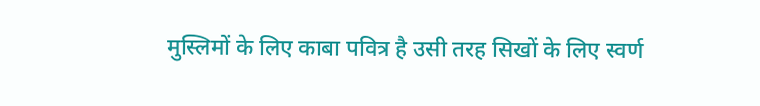मुस्लिमों के लिए काबा पवित्र है उसी तरह सिखों के लिए स्वर्ण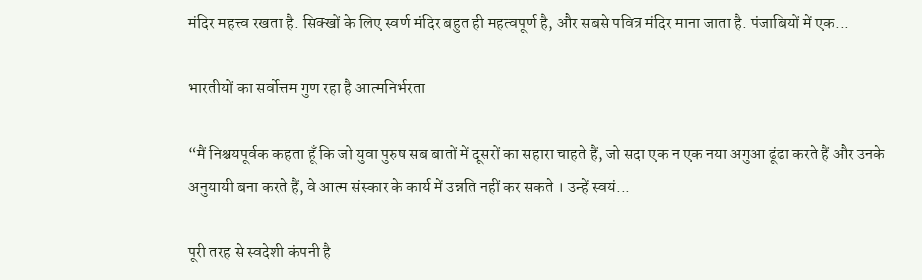मंदिर महत्त्व रखता है. सिक्खों के लिए स्वर्ण मंदिर बहुत ही महत्वपूर्ण है, और सबसे पवित्र मंदिर माना जाता है. पंजाबियों में एक...

भारतीयों का सर्वोत्तम गुण रहा है आत्मनिर्भरता

“मैं निश्चयपूर्वक कहता हूँ कि जो युवा पुरुष सब बातों में दूसरों का सहारा चाहते हैं, जो सदा एक न एक नया अगुआ ढूंढा करते हैं और उनके अनुयायी बना करते हैं, वे आत्म संस्कार के कार्य में उन्नति नहीं कर सकते । उन्हें स्वयं...

पूरी तरह से स्वदेशी कंपनी है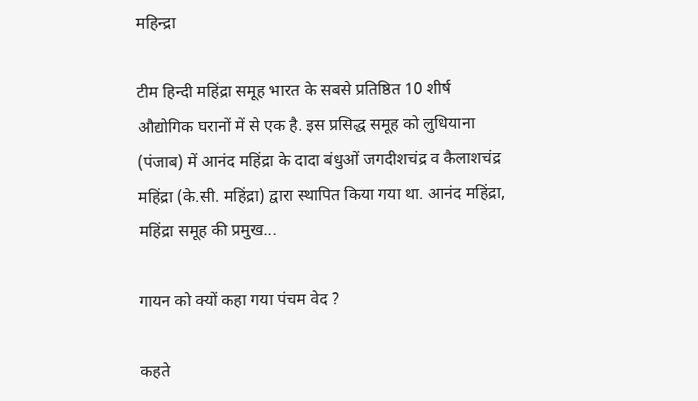महिन्द्रा

टीम हिन्दी महिंद्रा समूह भारत के सबसे प्रतिष्ठित 10 शीर्ष औद्योगिक घरानों में से एक है. इस प्रसिद्ध समूह को लुधियाना (पंजाब) में आनंद महिंद्रा के दादा बंधुओं जगदीशचंद्र व कैलाशचंद्र महिंद्रा (के.सी. महिंद्रा) द्वारा स्थापित किया गया था. आनंद महिंद्रा, महिंद्रा समूह की प्रमुख...

गायन को क्यों कहा गया पंचम वेद ?

कहते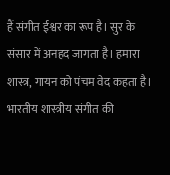हैं संगीत ईश्वर का रूप है। सुर के संसार में अनहद जागता है। हमारा शास्त्र, गायन को पंचम वेद कहता है। भारतीय शास्त्रीय संगीत की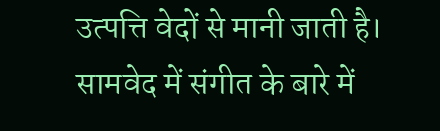उत्पत्ति वेदों से मानी जाती है। सामवेद में संगीत के बारे में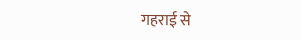गहराई से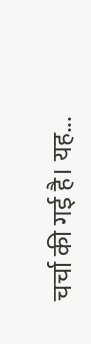चर्चा की गई है। यह...